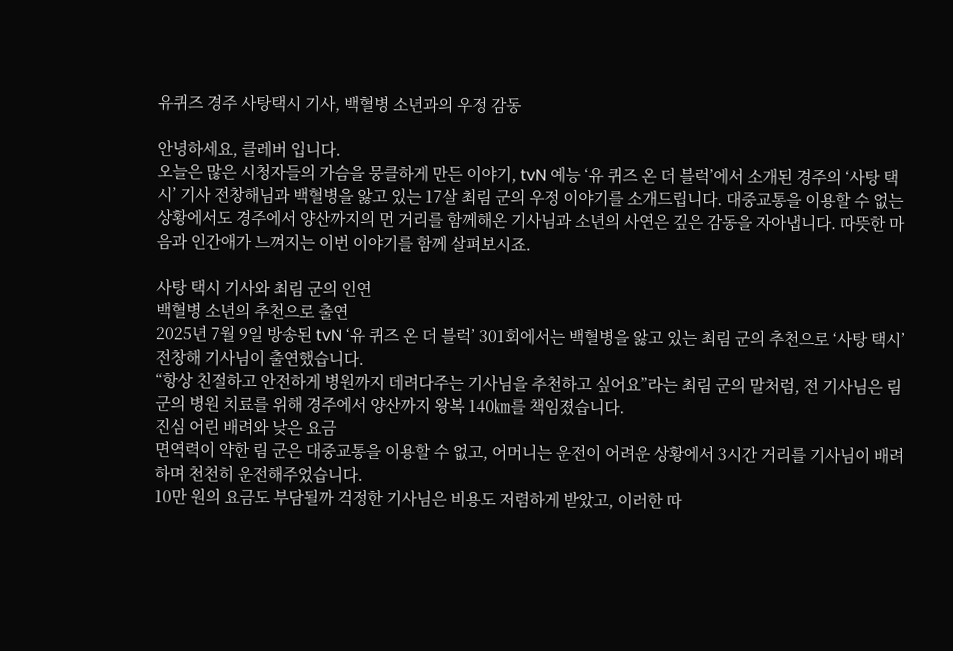유퀴즈 경주 사탕택시 기사, 백혈병 소년과의 우정 감동

안녕하세요, 클레버 입니다.
오늘은 많은 시청자들의 가슴을 뭉클하게 만든 이야기, tvN 예능 ‘유 퀴즈 온 더 블럭’에서 소개된 경주의 ‘사탕 택시’ 기사 전창해님과 백혈병을 앓고 있는 17살 최림 군의 우정 이야기를 소개드립니다. 대중교통을 이용할 수 없는 상황에서도 경주에서 양산까지의 먼 거리를 함께해온 기사님과 소년의 사연은 깊은 감동을 자아냅니다. 따뜻한 마음과 인간애가 느껴지는 이번 이야기를 함께 살펴보시죠.

사탕 택시 기사와 최림 군의 인연
백혈병 소년의 추천으로 출연
2025년 7월 9일 방송된 tvN ‘유 퀴즈 온 더 블럭’ 301회에서는 백혈병을 앓고 있는 최림 군의 추천으로 ‘사탕 택시’ 전창해 기사님이 출연했습니다.
“항상 친절하고 안전하게 병원까지 데려다주는 기사님을 추천하고 싶어요”라는 최림 군의 말처럼, 전 기사님은 림 군의 병원 치료를 위해 경주에서 양산까지 왕복 140㎞를 책임졌습니다.
진심 어린 배려와 낮은 요금
면역력이 약한 림 군은 대중교통을 이용할 수 없고, 어머니는 운전이 어려운 상황에서 3시간 거리를 기사님이 배려하며 천천히 운전해주었습니다.
10만 원의 요금도 부담될까 걱정한 기사님은 비용도 저렴하게 받았고, 이러한 따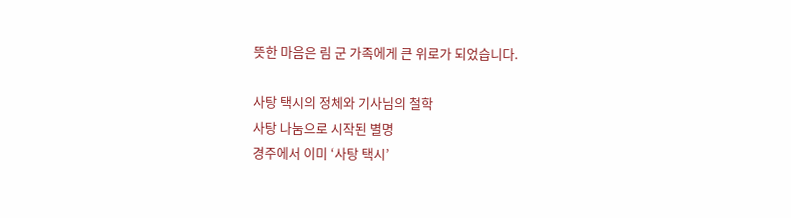뜻한 마음은 림 군 가족에게 큰 위로가 되었습니다.

사탕 택시의 정체와 기사님의 철학
사탕 나눔으로 시작된 별명
경주에서 이미 ‘사탕 택시’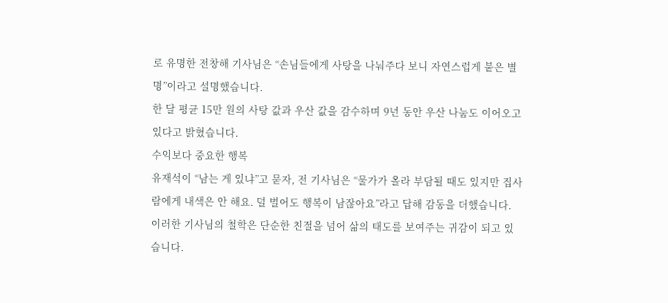로 유명한 전창해 기사님은 “손님들에게 사탕을 나눠주다 보니 자연스럽게 붙은 별명”이라고 설명했습니다.
한 달 평균 15만 원의 사탕 값과 우산 값을 감수하며 9년 동안 우산 나눔도 이어오고 있다고 밝혔습니다.
수익보다 중요한 행복
유재석이 “남는 게 있냐”고 묻자, 전 기사님은 “물가가 올라 부담될 때도 있지만 집사람에게 내색은 안 해요. 덜 벌어도 행복이 남잖아요”라고 답해 감동을 더했습니다.
이러한 기사님의 철학은 단순한 친절을 넘어 삶의 태도를 보여주는 귀감이 되고 있습니다.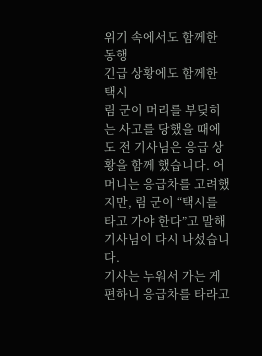위기 속에서도 함께한 동행
긴급 상황에도 함께한 택시
림 군이 머리를 부딪히는 사고를 당했을 때에도 전 기사님은 응급 상황을 함께 했습니다. 어머니는 응급차를 고려했지만, 림 군이 “택시를 타고 가야 한다”고 말해 기사님이 다시 나섰습니다.
기사는 누워서 가는 게 편하니 응급차를 타라고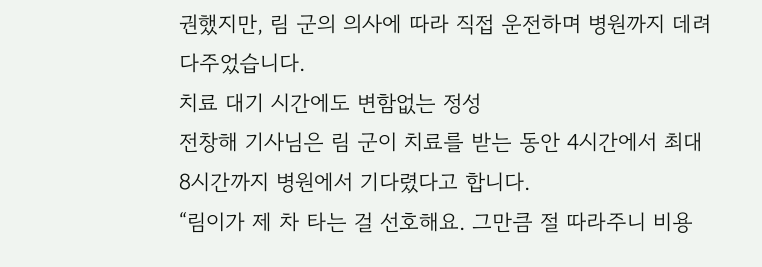권했지만, 림 군의 의사에 따라 직접 운전하며 병원까지 데려다주었습니다.
치료 대기 시간에도 변함없는 정성
전창해 기사님은 림 군이 치료를 받는 동안 4시간에서 최대 8시간까지 병원에서 기다렸다고 합니다.
“림이가 제 차 타는 걸 선호해요. 그만큼 절 따라주니 비용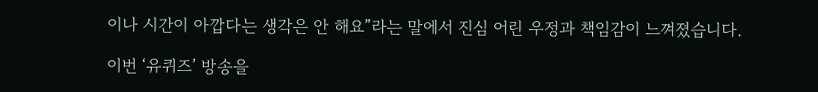이나 시간이 아깝다는 생각은 안 해요”라는 말에서 진심 어린 우정과 책임감이 느껴졌습니다.

이번 ‘유퀴즈’ 방송을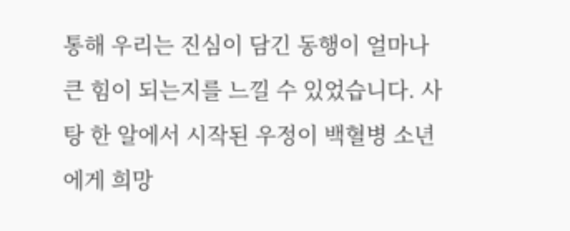통해 우리는 진심이 담긴 동행이 얼마나 큰 힘이 되는지를 느낄 수 있었습니다. 사탕 한 알에서 시작된 우정이 백혈병 소년에게 희망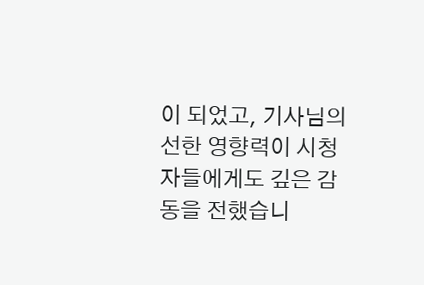이 되었고, 기사님의 선한 영향력이 시청자들에게도 깊은 감동을 전했습니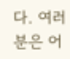다. 여러분은 어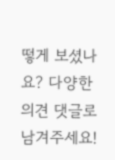떻게 보셨나요? 다양한 의견 댓글로 남겨주세요!